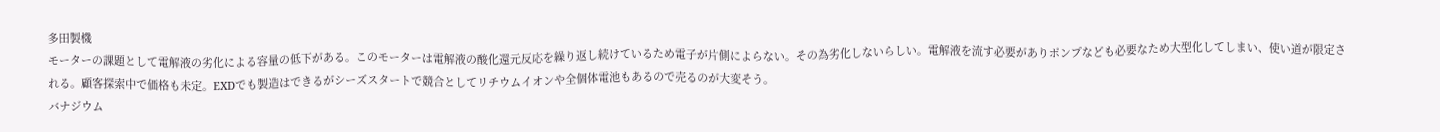多田製機
モーターの課題として電解液の劣化による容量の低下がある。このモーターは電解液の酸化還元反応を繰り返し続けているため電子が片側によらない。その為劣化しないらしい。電解液を流す必要がありポンプなども必要なため大型化してしまい、使い道が限定される。顧客探索中で価格も未定。EXDでも製造はできるがシーズスタートで競合としてリチウムイオンや全個体電池もあるので売るのが大変そう。
バナジウム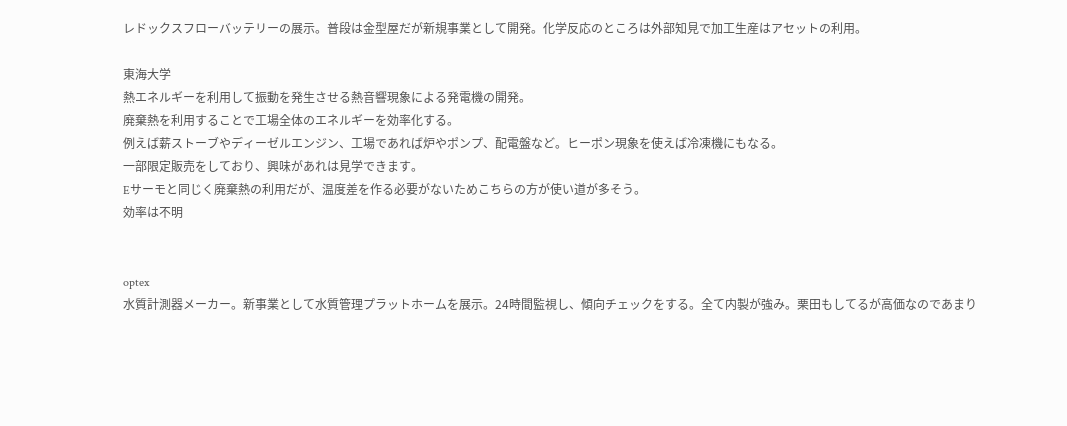レドックスフローバッテリーの展示。普段は金型屋だが新規事業として開発。化学反応のところは外部知見で加工生産はアセットの利用。

東海大学
熱エネルギーを利用して振動を発生させる熱音響現象による発電機の開発。
廃棄熱を利用することで工場全体のエネルギーを効率化する。
例えば薪ストーブやディーゼルエンジン、工場であれば炉やポンプ、配電盤など。ヒーポン現象を使えば冷凍機にもなる。
一部限定販売をしており、興味があれは見学できます。
Eサーモと同じく廃棄熱の利用だが、温度差を作る必要がないためこちらの方が使い道が多そう。
効率は不明


optex
水質計測器メーカー。新事業として水質管理プラットホームを展示。24時間監視し、傾向チェックをする。全て内製が強み。栗田もしてるが高価なのであまり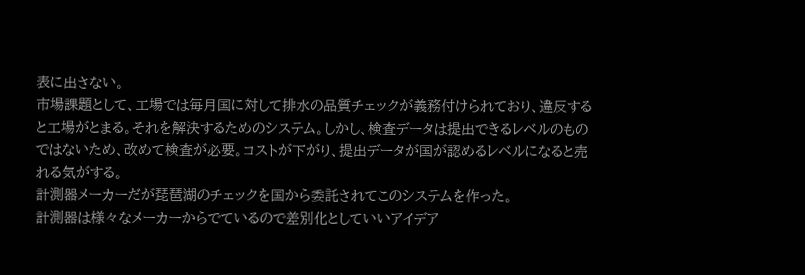表に出さない。
市場課題として、工場では毎月国に対して排水の品質チェックが義務付けられており、違反すると工場がとまる。それを解決するためのシステム。しかし、検査データは提出できるレベルのものではないため、改めて検査が必要。コストが下がり、提出データが国が認めるレベルになると売れる気がする。
計測器メーカーだが琵琶湖のチェックを国から委託されてこのシステムを作った。
計測器は様々なメーカーからでているので差別化としていいアイデア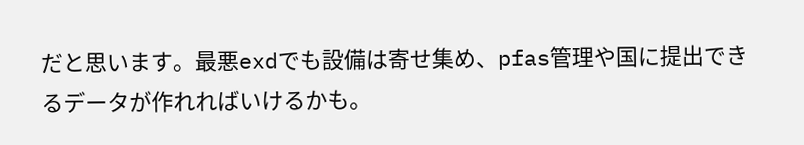だと思います。最悪exdでも設備は寄せ集め、pfas管理や国に提出できるデータが作れればいけるかも。